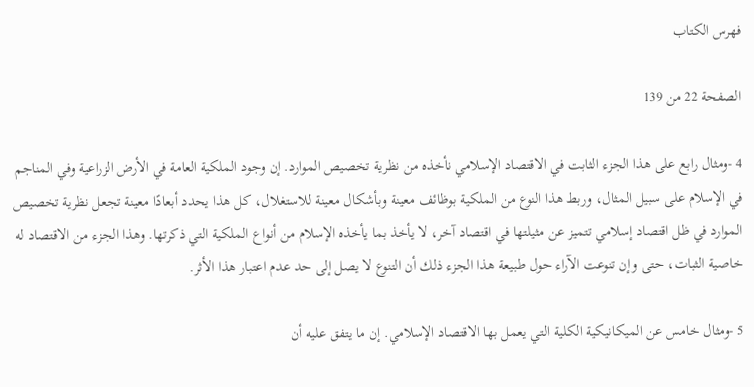فهرس الكتاب

الصفحة 22 من 139

4 -ومثال رابع على هذا الجزء الثابت في الاقتصاد الإسلامي نأخذه من نظرية تخصيص الموارد. إن وجود الملكية العامة في الأرض الزراعية وفي المناجم في الإسلام على سبيل المثال، وربط هذا النوع من الملكية بوظائف معينة وبأشكال معينة للاستغلال، كل هذا يحدد أبعادًا معينة تجعل نظرية تخصيص الموارد في ظل اقتصاد إسلامي تتميز عن مثيلتها في اقتصاد آخر، لا يأخذ بما يأخذه الإسلام من أنواع الملكية التي ذكرتها. وهذا الجزء من الاقتصاد له خاصية الثبات، حتى وإن تنوعت الآراء حول طبيعة هذا الجزء ذلك أن التنوع لا يصل إلى حد عدم اعتبار هذا الأثر.

5 -ومثال خامس عن الميكانيكية الكلية التي يعمل بها الاقتصاد الإسلامي. إن ما يتفق عليه أن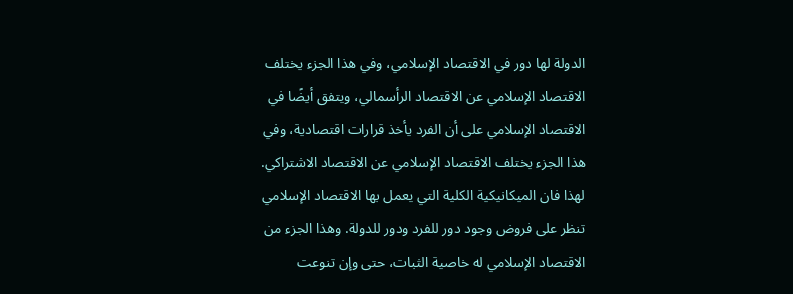الدولة لها دور في الاقتصاد الإسلامي، وفي هذا الجزء يختلف الاقتصاد الإسلامي عن الاقتصاد الرأسمالي، ويتفق أيضًا في الاقتصاد الإسلامي على أن الفرد يأخذ قرارات اقتصادية، وفي هذا الجزء يختلف الاقتصاد الإسلامي عن الاقتصاد الاشتراكي. لهذا فان الميكانيكية الكلية التي يعمل بها الاقتصاد الإسلامي تنظر على فروض وجود دور للفرد ودور للدولة. وهذا الجزء من الاقتصاد الإسلامي له خاصية الثبات، حتى وإن تنوعت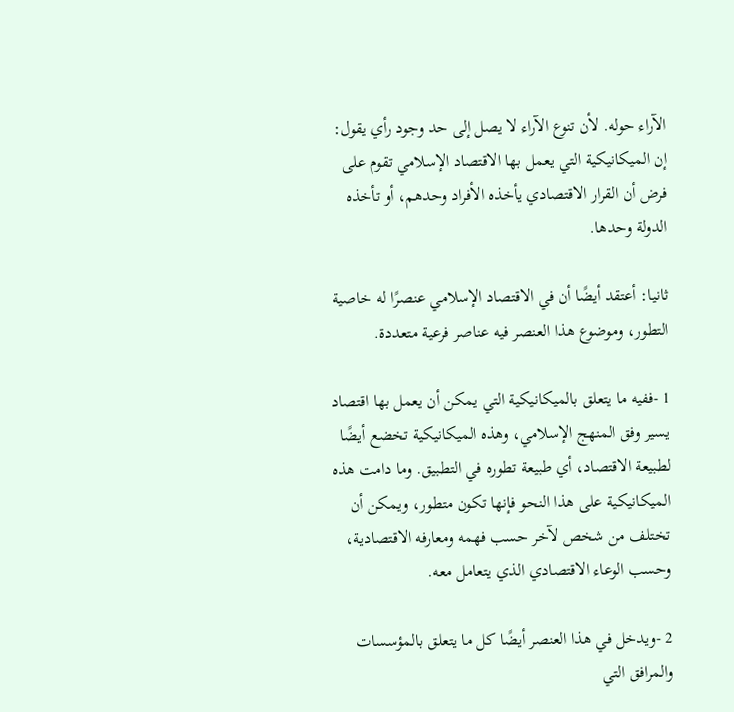الآراء حوله. لأن تنوع الآراء لا يصل إلى حد وجود رأي يقول: إن الميكانيكية التي يعمل بها الاقتصاد الإسلامي تقوم على فرض أن القرار الاقتصادي يأخذه الأفراد وحدهم، أو تأخذه الدولة وحدها.

ثانيا: أعتقد أيضًا أن في الاقتصاد الإسلامي عنصرًا له خاصية التطور، وموضوع هذا العنصر فيه عناصر فرعية متعددة.

1 -ففيه ما يتعلق بالميكانيكية التي يمكن أن يعمل بها اقتصاد يسير وفق المنهج الإسلامي، وهذه الميكانيكية تخضع أيضًا لطبيعة الاقتصاد، أي طبيعة تطوره في التطبيق. وما دامت هذه الميكانيكية على هذا النحو فإنها تكون متطور، ويمكن أن تختلف من شخص لآخر حسب فهمه ومعارفه الاقتصادية، وحسب الوعاء الاقتصادي الذي يتعامل معه.

2 -ويدخل في هذا العنصر أيضًا كل ما يتعلق بالمؤسسات والمرافق التي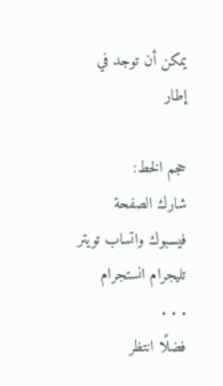يمكن أن توجد في إطار

حجم الخط:
شارك الصفحة
فيسبوك واتساب تويتر تليجرام انستجرام
. . .
فضلًا انتظر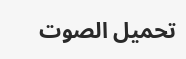تحميل الصوت